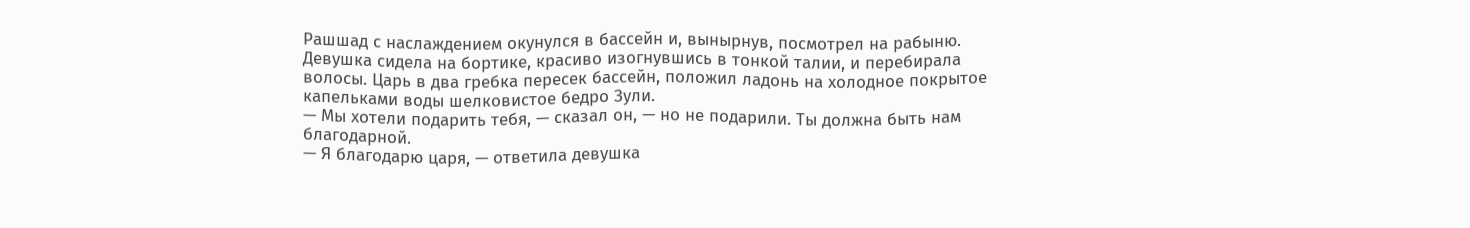Рашшад с наслаждением окунулся в бассейн и, вынырнув, посмотрел на рабыню. Девушка сидела на бортике, красиво изогнувшись в тонкой талии, и перебирала волосы. Царь в два гребка пересек бассейн, положил ладонь на холодное покрытое капельками воды шелковистое бедро Зули.
— Мы хотели подарить тебя, — сказал он, — но не подарили. Ты должна быть нам благодарной.
— Я благодарю царя, — ответила девушка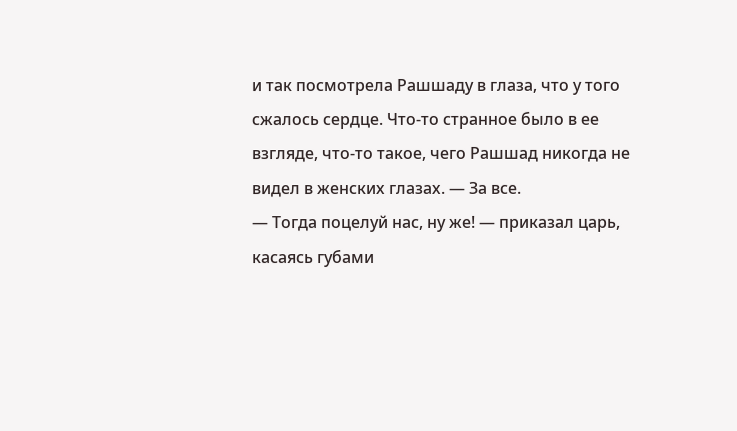и так посмотрела Рашшаду в глаза, что у того сжалось сердце. Что-то странное было в ее взгляде, что-то такое, чего Рашшад никогда не видел в женских глазах. — За все.
— Тогда поцелуй нас, ну же! — приказал царь, касаясь губами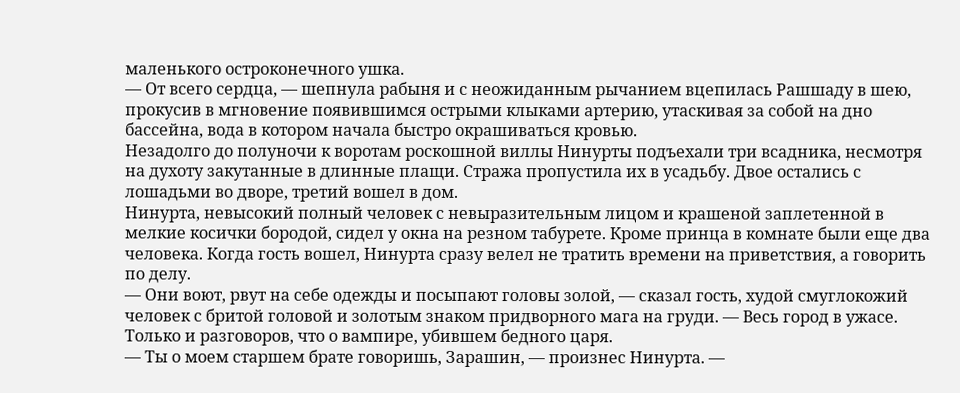маленького остроконечного ушка.
— От всего сердца, — шепнула рабыня и с неожиданным рычанием вцепилась Рашшаду в шею, прокусив в мгновение появившимся острыми клыками артерию, утаскивая за собой на дно бассейна, вода в котором начала быстро окрашиваться кровью.
Незадолго до полуночи к воротам роскошной виллы Нинурты подъехали три всадника, несмотря на духоту закутанные в длинные плащи. Стража пропустила их в усадьбу. Двое остались с лошадьми во дворе, третий вошел в дом.
Нинурта, невысокий полный человек с невыразительным лицом и крашеной заплетенной в мелкие косички бородой, сидел у окна на резном табурете. Кроме принца в комнате были еще два человека. Когда гость вошел, Нинурта сразу велел не тратить времени на приветствия, а говорить по делу.
— Они воют, рвут на себе одежды и посыпают головы золой, — сказал гость, худой смуглокожий человек с бритой головой и золотым знаком придворного мага на груди. — Весь город в ужасе. Только и разговоров, что о вампире, убившем бедного царя.
— Ты о моем старшем брате говоришь, Зарашин, — произнес Нинурта. —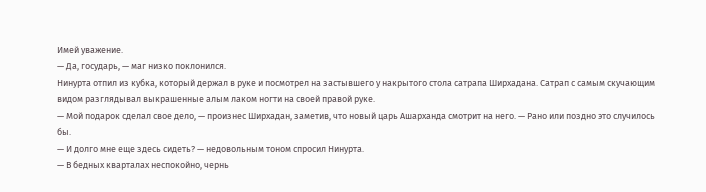Имей уважение.
— Да, государь, — маг низко поклонился.
Нинурта отпил из кубка, который держал в руке и посмотрел на застывшего у накрытого стола сатрапа Ширхадана. Сатрап с самым скучающим видом разглядывал выкрашенные алым лаком ногти на своей правой руке.
— Мой подарок сделал свое дело, — произнес Ширхадан, заметив, что новый царь Ашарханда смотрит на него. — Рано или поздно это случилось бы.
— И долго мне еще здесь сидеть? — недовольным тоном спросил Нинурта.
— В бедных кварталах неспокойно, чернь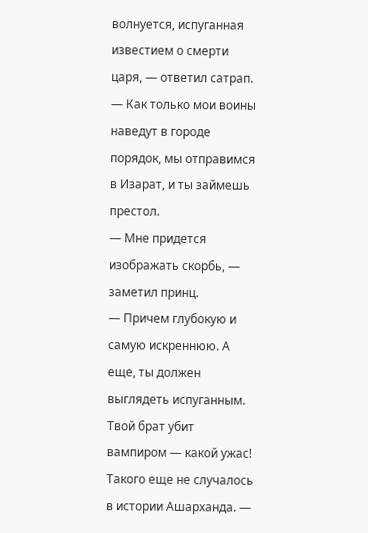волнуется, испуганная известием о смерти царя, — ответил сатрап. — Как только мои воины наведут в городе порядок, мы отправимся в Изарат, и ты займешь престол.
— Мне придется изображать скорбь, — заметил принц.
— Причем глубокую и самую искреннюю. А еще, ты должен выглядеть испуганным. Твой брат убит вампиром — какой ужас! Такого еще не случалось в истории Ашарханда. —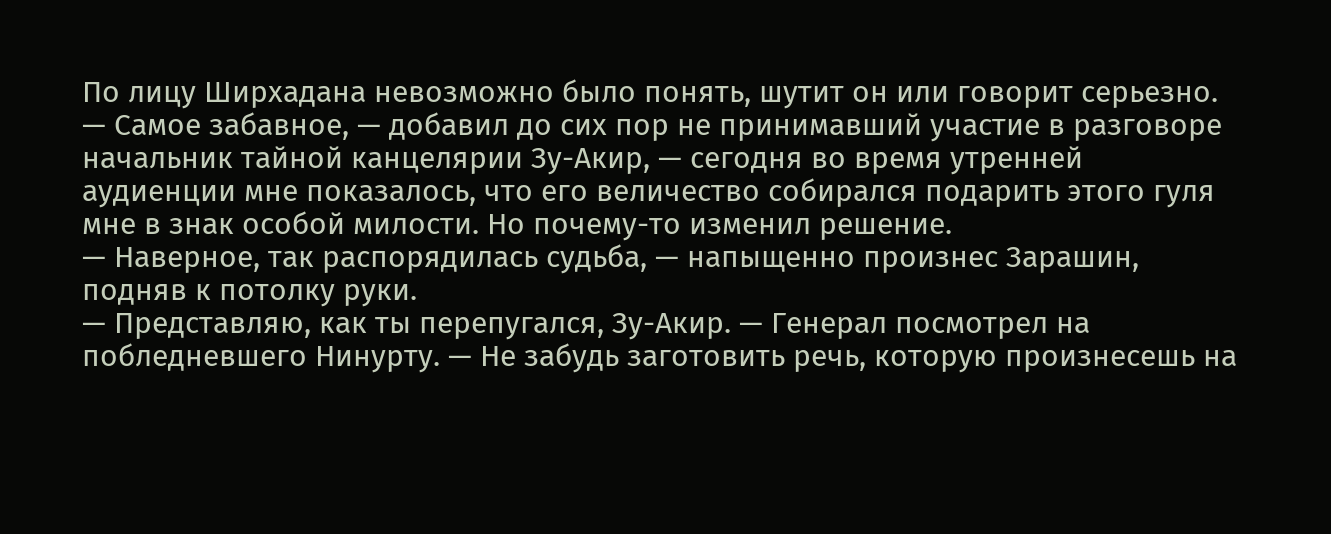По лицу Ширхадана невозможно было понять, шутит он или говорит серьезно.
— Самое забавное, — добавил до сих пор не принимавший участие в разговоре начальник тайной канцелярии Зу-Акир, — сегодня во время утренней аудиенции мне показалось, что его величество собирался подарить этого гуля мне в знак особой милости. Но почему-то изменил решение.
— Наверное, так распорядилась судьба, — напыщенно произнес Зарашин, подняв к потолку руки.
— Представляю, как ты перепугался, Зу-Акир. — Генерал посмотрел на побледневшего Нинурту. — Не забудь заготовить речь, которую произнесешь на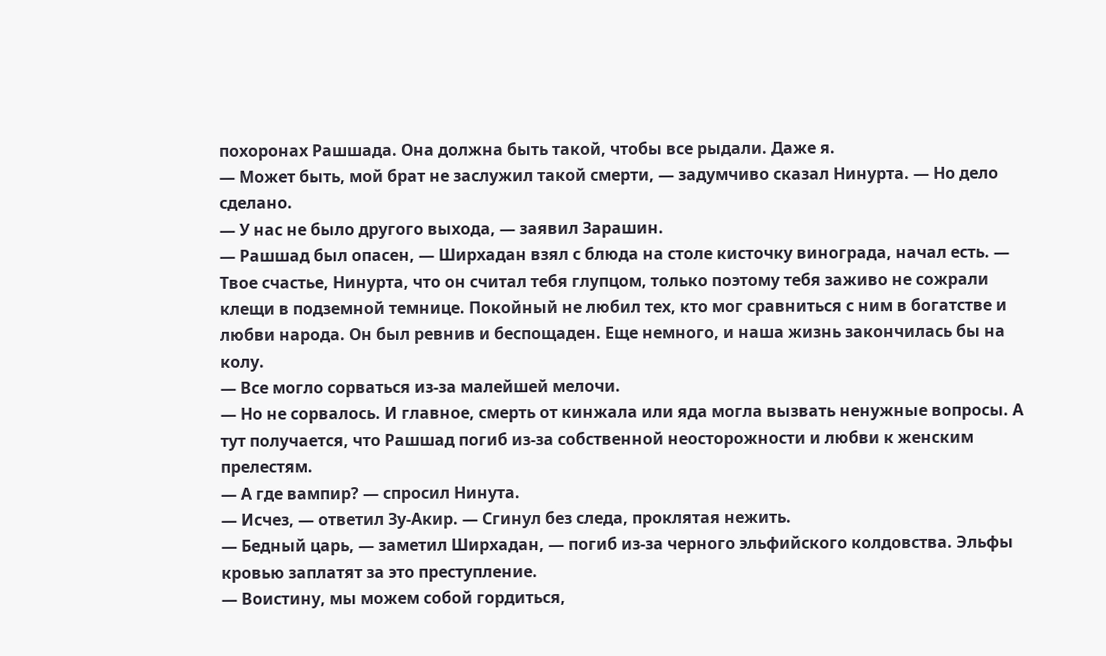похоронах Рашшада. Она должна быть такой, чтобы все рыдали. Даже я.
— Может быть, мой брат не заслужил такой смерти, — задумчиво сказал Нинурта. — Но дело сделано.
— У нас не было другого выхода, — заявил Зарашин.
— Рашшад был опасен, — Ширхадан взял с блюда на столе кисточку винограда, начал есть. — Твое счастье, Нинурта, что он считал тебя глупцом, только поэтому тебя заживо не сожрали клещи в подземной темнице. Покойный не любил тех, кто мог сравниться с ним в богатстве и любви народа. Он был ревнив и беспощаден. Еще немного, и наша жизнь закончилась бы на колу.
— Все могло сорваться из-за малейшей мелочи.
— Но не сорвалось. И главное, смерть от кинжала или яда могла вызвать ненужные вопросы. А тут получается, что Рашшад погиб из-за собственной неосторожности и любви к женским прелестям.
— А где вампир? — спросил Нинута.
— Исчез, — ответил Зу-Акир. — Сгинул без следа, проклятая нежить.
— Бедный царь, — заметил Ширхадан, — погиб из-за черного эльфийского колдовства. Эльфы кровью заплатят за это преступление.
— Воистину, мы можем собой гордиться,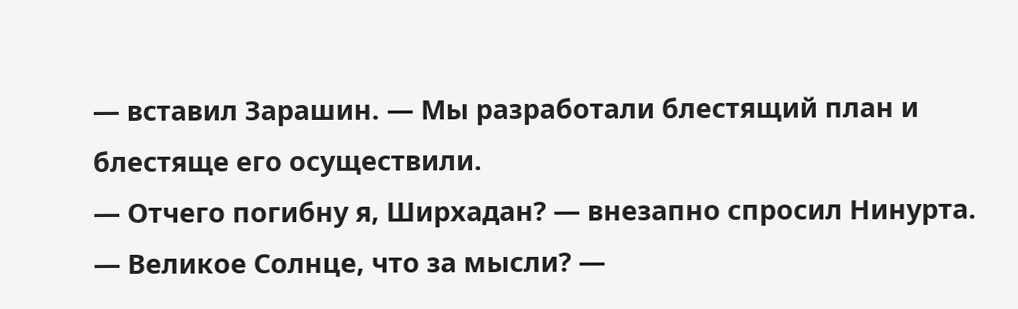— вставил Зарашин. — Мы разработали блестящий план и блестяще его осуществили.
— Отчего погибну я, Ширхадан? — внезапно спросил Нинурта.
— Великое Солнце, что за мысли? —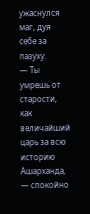ужаснулся маг, дуя себе за пазуху.
— Ты умрешь от старости, как величайший царь за всю историю Ашарханда, — спокойно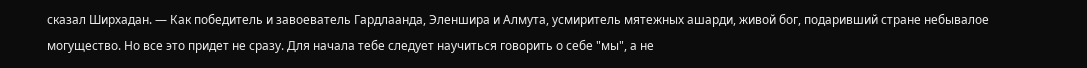сказал Ширхадан. — Как победитель и завоеватель Гардлаанда, Эленшира и Алмута, усмиритель мятежных ашарди, живой бог, подаривший стране небывалое могущество. Но все это придет не сразу. Для начала тебе следует научиться говорить о себе "мы", а не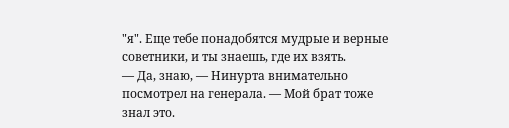"я". Еще тебе понадобятся мудрые и верные советники, и ты знаешь, где их взять.
— Да, знаю, — Нинурта внимательно посмотрел на генерала. — Мой брат тоже знал это.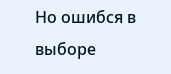Но ошибся в выборе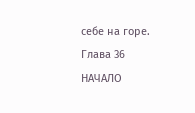себе на горе.
Глава 36
НАЧАЛО